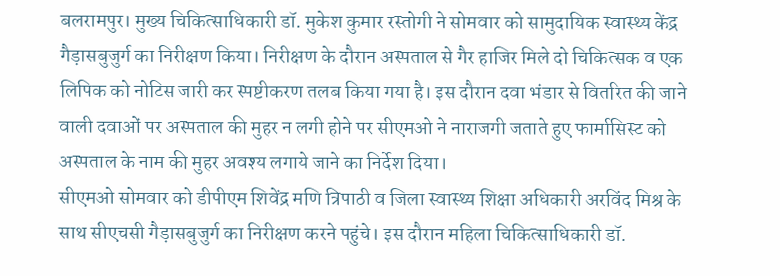बलरामपुर। मुख्य चिकित्साधिकारी डॉ. मुकेश कुमार रस्तोगी ने सोमवार को सामुदायिक स्वास्थ्य केंद्र गैड़ासबुजुर्ग का निरीक्षण किया। निरीक्षण के दौरान अस्पताल से गैर हाजिर मिले दो चिकित्सक व एक लिपिक को नोटिस जारी कर स्पष्टीकरण तलब किया गया है। इस दौरान दवा भंडार से वितरित की जाने वाली दवाओं पर अस्पताल की मुहर न लगी होने पर सीएमओ ने नाराजगी जताते हुए फार्मासिस्ट को अस्पताल के नाम की मुहर अवश्य लगाये जाने का निर्देश दिया।
सीएमओ सोमवार को डीपीएम शिवेंद्र मणि त्रिपाठी व जिला स्वास्थ्य शिक्षा अधिकारी अरविंद मिश्र के साथ सीएचसी गैड़ासबुजुर्ग का निरीक्षण करने पहुंचे। इस दौरान महिला चिकित्साधिकारी डॉ.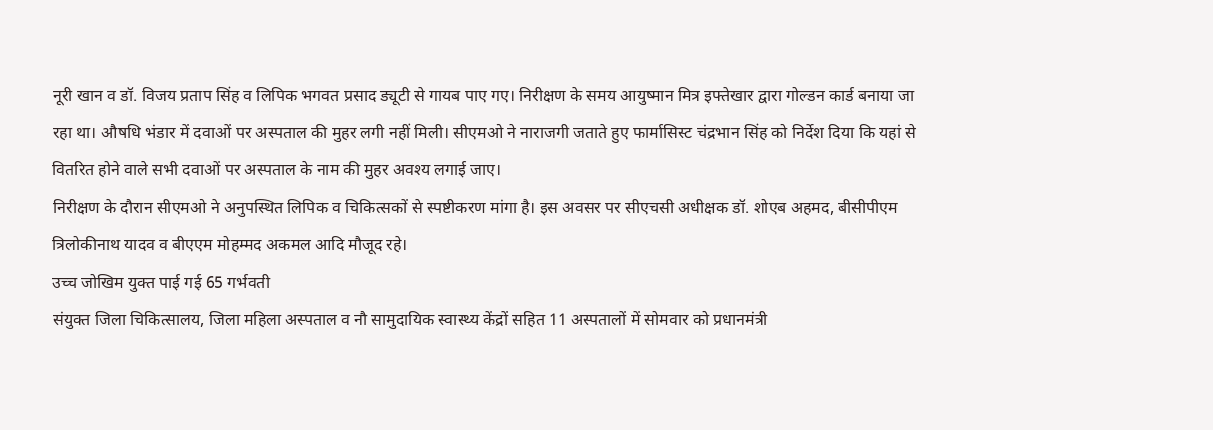नूरी खान व डॉ. विजय प्रताप सिंह व लिपिक भगवत प्रसाद ड्यूटी से गायब पाए गए। निरीक्षण के समय आयुष्मान मित्र इफ्तेखार द्वारा गोल्डन कार्ड बनाया जा रहा था। औषधि भंडार में दवाओं पर अस्पताल की मुहर लगी नहीं मिली। सीएमओ ने नाराजगी जताते हुए फार्मासिस्ट चंद्रभान सिंह को निर्देश दिया कि यहां से वितरित होने वाले सभी दवाओं पर अस्पताल के नाम की मुहर अवश्य लगाई जाए।
निरीक्षण के दौरान सीएमओ ने अनुपस्थित लिपिक व चिकित्सकों से स्पष्टीकरण मांगा है। इस अवसर पर सीएचसी अधीक्षक डॉ. शोएब अहमद, बीसीपीएम त्रिलोकीनाथ यादव व बीएएम मोहम्मद अकमल आदि मौजूद रहे।
उच्च जोखिम युक्त पाई गई 65 गर्भवती
संयुक्त जिला चिकित्सालय, जिला महिला अस्पताल व नौ सामुदायिक स्वास्थ्य केंद्रों सहित 11 अस्पतालों में सोमवार को प्रधानमंत्री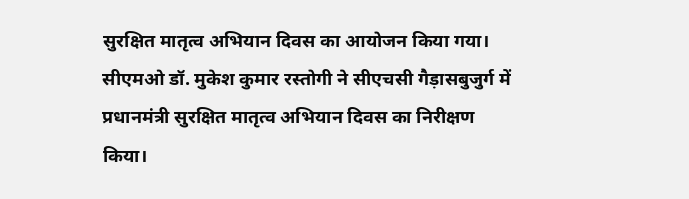सुरक्षित मातृत्व अभियान दिवस का आयोजन किया गया। सीएमओ डॉ. मुकेश कुमार रस्तोगी ने सीएचसी गैड़ासबुजुर्ग में प्रधानमंत्री सुरक्षित मातृत्व अभियान दिवस का निरीक्षण किया।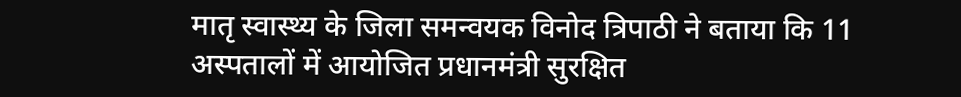मातृ स्वास्थ्य के जिला समन्वयक विनोद त्रिपाठी ने बताया कि 11 अस्पतालों में आयोजित प्रधानमंत्री सुरक्षित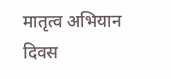मातृत्व अभियान दिवस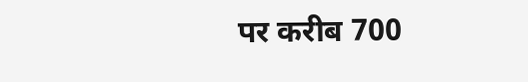पर करीब 700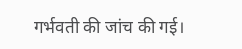गर्भवती की जांच की गई।